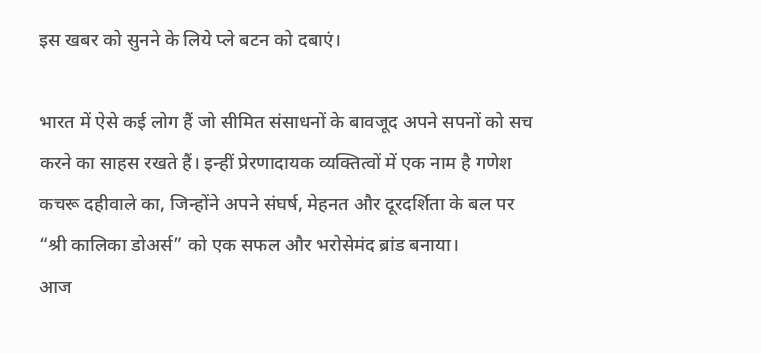इस खबर को सुनने के लिये प्ले बटन को दबाएं।

भारत में ऐसे कई लोग हैं जो सीमित संसाधनों के बावजूद अपने सपनों को सच करने का साहस रखते हैं। इन्हीं प्रेरणादायक व्यक्तित्वों में एक नाम है गणेश कचरू दहीवाले का, जिन्होंने अपने संघर्ष, मेहनत और दूरदर्शिता के बल पर “श्री कालिका डोअर्स” को एक सफल और भरोसेमंद ब्रांड बनाया।
आज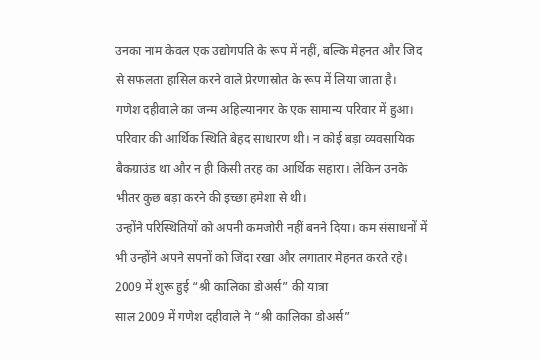उनका नाम केवल एक उद्योगपति के रूप में नहीं, बल्कि मेहनत और जिद से सफलता हासिल करने वाले प्रेरणास्रोत के रूप में लिया जाता है।
गणेश दहीवाले का जन्म अहिल्यानगर के एक सामान्य परिवार में हुआ। परिवार की आर्थिक स्थिति बेहद साधारण थी। न कोई बड़ा व्यवसायिक बैकग्राउंड था और न ही किसी तरह का आर्थिक सहारा। लेकिन उनके भीतर कुछ बड़ा करने की इच्छा हमेशा से थी।
उन्होंने परिस्थितियों को अपनी कमजोरी नहीं बनने दिया। कम संसाधनों में भी उन्होंने अपने सपनों को जिंदा रखा और लगातार मेहनत करते रहे।
2009 में शुरू हुई “श्री कालिका डोअर्स” की यात्रा
साल 2009 में गणेश दहीवाले ने “श्री कालिका डोअर्स”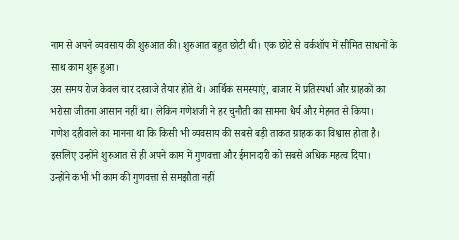नाम से अपने व्यवसाय की शुरुआत की। शुरुआत बहुत छोटी थी। एक छोटे से वर्कशॉप में सीमित साधनों के साथ काम शुरू हुआ।
उस समय रोज केवल चार दरवाजे तैयार होते थे। आर्थिक समस्याएं, बाजार में प्रतिस्पर्धा और ग्राहकों का भरोसा जीतना आसान नहीं था। लेकिन गणेशजी ने हर चुनौती का सामना धैर्य और मेहनत से किया।
गणेश दहीवाले का मानना था कि किसी भी व्यवसाय की सबसे बड़ी ताकत ग्राहक का विश्वास होता है। इसलिए उन्होंने शुरुआत से ही अपने काम में गुणवत्ता और ईमानदारी को सबसे अधिक महत्व दिया।
उन्होंने कभी भी काम की गुणवत्ता से समझौता नहीं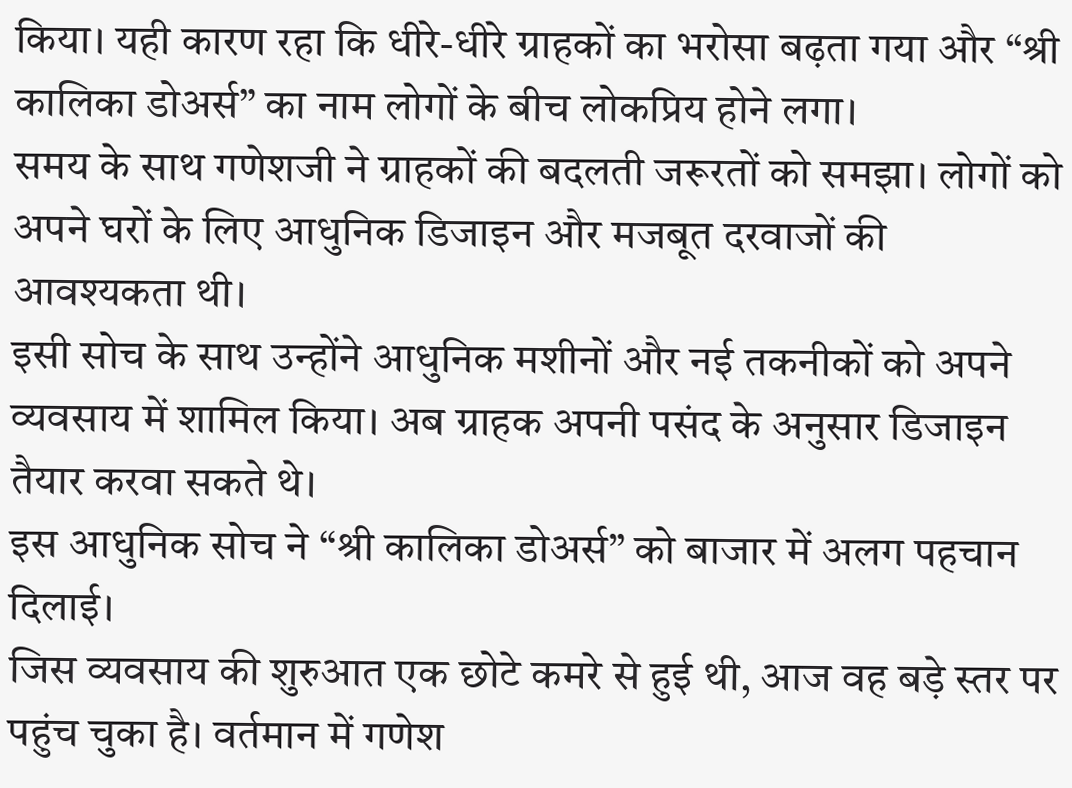किया। यही कारण रहा कि धीरे-धीरे ग्राहकों का भरोसा बढ़ता गया और “श्री कालिका डोअर्स” का नाम लोगों के बीच लोकप्रिय होने लगा।
समय के साथ गणेशजी ने ग्राहकों की बदलती जरूरतों को समझा। लोगों को अपने घरों के लिए आधुनिक डिजाइन और मजबूत दरवाजों की आवश्यकता थी।
इसी सोच के साथ उन्होंने आधुनिक मशीनों और नई तकनीकों को अपने व्यवसाय में शामिल किया। अब ग्राहक अपनी पसंद के अनुसार डिजाइन तैयार करवा सकते थे।
इस आधुनिक सोच ने “श्री कालिका डोअर्स” को बाजार में अलग पहचान दिलाई।
जिस व्यवसाय की शुरुआत एक छोटे कमरे से हुई थी, आज वह बड़े स्तर पर पहुंच चुका है। वर्तमान में गणेश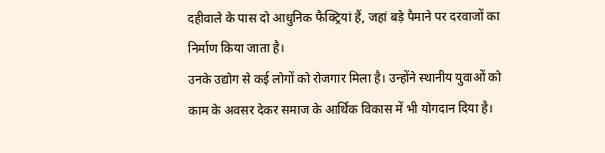दहीवाले के पास दो आधुनिक फैक्ट्रियां हैं, जहां बड़े पैमाने पर दरवाजों का निर्माण किया जाता है।
उनके उद्योग से कई लोगों को रोजगार मिला है। उन्होंने स्थानीय युवाओं को काम के अवसर देकर समाज के आर्थिक विकास में भी योगदान दिया है।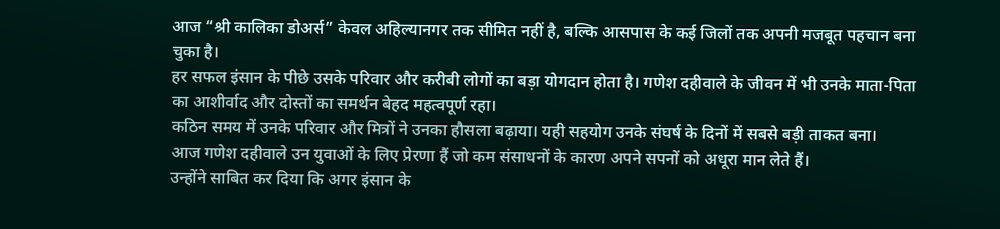आज “श्री कालिका डोअर्स” केवल अहिल्यानगर तक सीमित नहीं है, बल्कि आसपास के कई जिलों तक अपनी मजबूत पहचान बना चुका है।
हर सफल इंसान के पीछे उसके परिवार और करीबी लोगों का बड़ा योगदान होता है। गणेश दहीवाले के जीवन में भी उनके माता-पिता का आशीर्वाद और दोस्तों का समर्थन बेहद महत्वपूर्ण रहा।
कठिन समय में उनके परिवार और मित्रों ने उनका हौसला बढ़ाया। यही सहयोग उनके संघर्ष के दिनों में सबसे बड़ी ताकत बना।
आज गणेश दहीवाले उन युवाओं के लिए प्रेरणा हैं जो कम संसाधनों के कारण अपने सपनों को अधूरा मान लेते हैं।
उन्होंने साबित कर दिया कि अगर इंसान के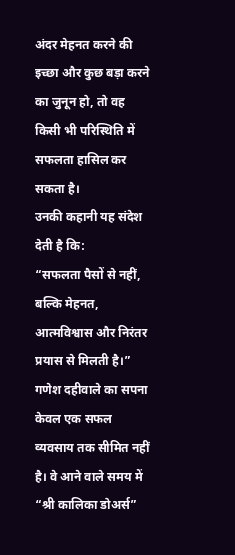अंदर मेहनत करने की इच्छा और कुछ बड़ा करने का जुनून हो, तो वह किसी भी परिस्थिति में सफलता हासिल कर सकता है।
उनकी कहानी यह संदेश देती है कि:
“सफलता पैसों से नहीं, बल्कि मेहनत, आत्मविश्वास और निरंतर प्रयास से मिलती है।”
गणेश दहीवाले का सपना केवल एक सफल व्यवसाय तक सीमित नहीं है। वे आने वाले समय में “श्री कालिका डोअर्स”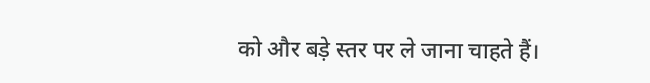को और बड़े स्तर पर ले जाना चाहते हैं।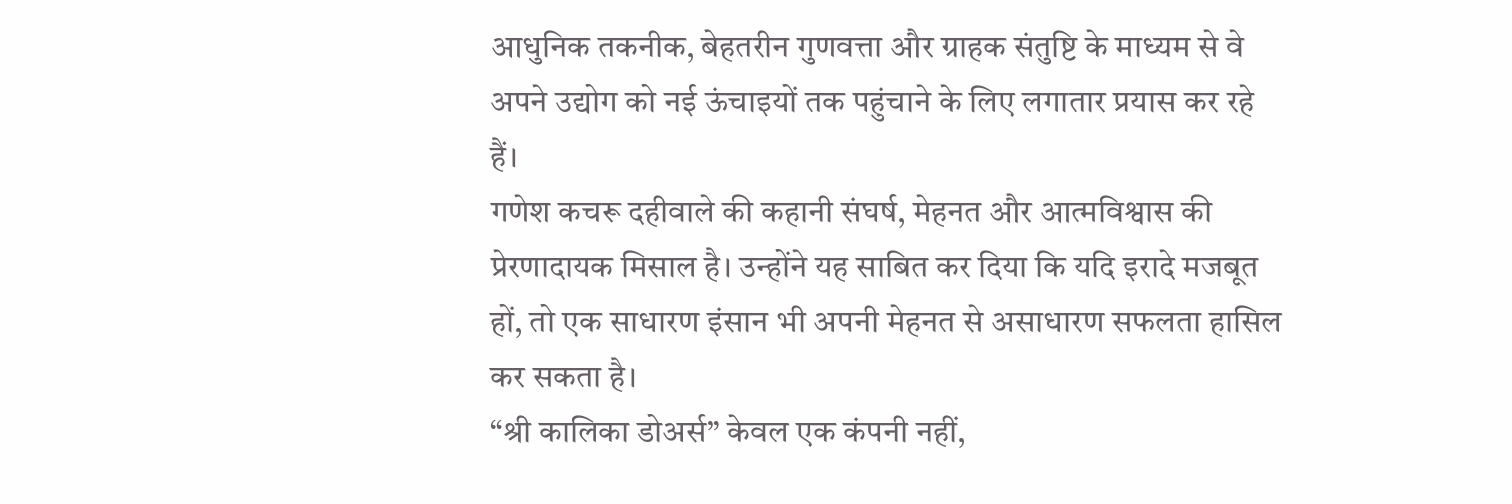आधुनिक तकनीक, बेहतरीन गुणवत्ता और ग्राहक संतुष्टि के माध्यम से वे अपने उद्योग को नई ऊंचाइयों तक पहुंचाने के लिए लगातार प्रयास कर रहे हैं।
गणेश कचरू दहीवाले की कहानी संघर्ष, मेहनत और आत्मविश्वास की प्रेरणादायक मिसाल है। उन्होंने यह साबित कर दिया कि यदि इरादे मजबूत हों, तो एक साधारण इंसान भी अपनी मेहनत से असाधारण सफलता हासिल कर सकता है।
“श्री कालिका डोअर्स” केवल एक कंपनी नहीं,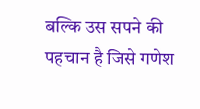बल्कि उस सपने की पहचान है जिसे गणेश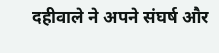दहीवाले ने अपने संघर्ष और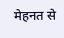मेहनत से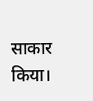साकार किया।